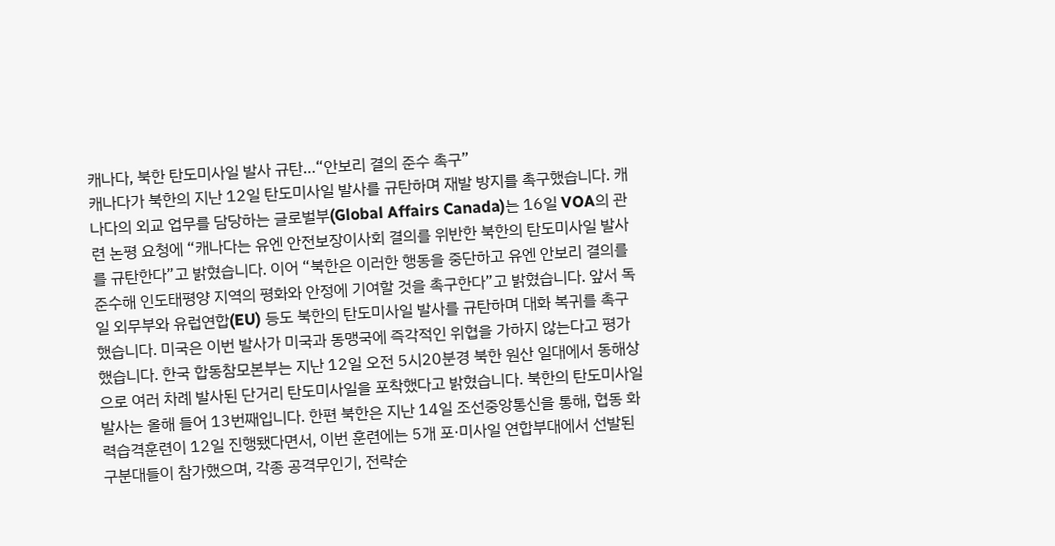캐나다, 북한 탄도미사일 발사 규탄…“안보리 결의 준수 촉구”
캐나다가 북한의 지난 12일 탄도미사일 발사를 규탄하며 재발 방지를 촉구했습니다. 캐나다의 외교 업무를 담당하는 글로벌부(Global Affairs Canada)는 16일 VOA의 관련 논평 요청에 “캐나다는 유엔 안전보장이사회 결의를 위반한 북한의 탄도미사일 발사를 규탄한다”고 밝혔습니다. 이어 “북한은 이러한 행동을 중단하고 유엔 안보리 결의를 준수해 인도태평양 지역의 평화와 안정에 기여할 것을 촉구한다”고 밝혔습니다. 앞서 독일 외무부와 유럽연합(EU) 등도 북한의 탄도미사일 발사를 규탄하며 대화 복귀를 촉구했습니다. 미국은 이번 발사가 미국과 동맹국에 즉각적인 위협을 가하지 않는다고 평가했습니다. 한국 합동참모본부는 지난 12일 오전 5시20분경 북한 원산 일대에서 동해상으로 여러 차례 발사된 단거리 탄도미사일을 포착했다고 밝혔습니다. 북한의 탄도미사일 발사는 올해 들어 13번째입니다. 한편 북한은 지난 14일 조선중앙통신을 통해, 협동 화력습격훈련이 12일 진행됐다면서, 이번 훈련에는 5개 포·미사일 연합부대에서 선발된 구분대들이 참가했으며, 각종 공격무인기, 전략순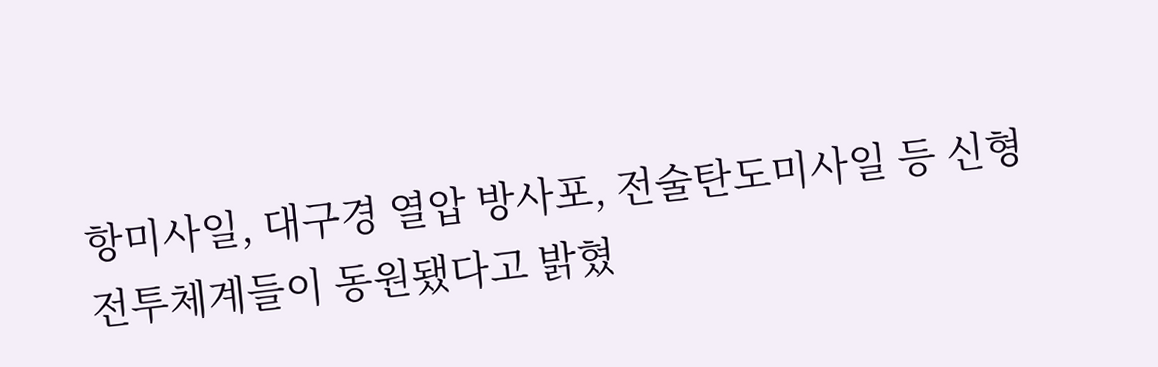항미사일, 대구경 열압 방사포, 전술탄도미사일 등 신형 전투체계들이 동원됐다고 밝혔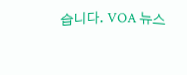습니다. VOA 뉴스